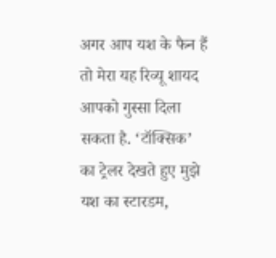अगर आप यश के फैन हैं तो मेरा यह रिव्यू शायद आपको गुस्सा दिला सकता है. ‘टॉक्सिक’ का ट्रेलर देखते हुए मुझे यश का स्टारडम,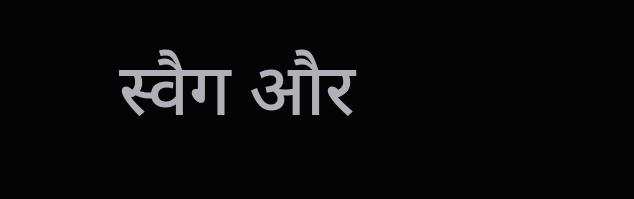स्वैग और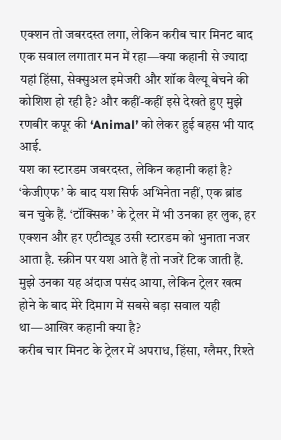एक्शन तो जबरदस्त लगा, लेकिन करीब चार मिनट बाद एक सवाल लगातार मन में रहा—क्या कहानी से ज्यादा यहां हिंसा, सेक्सुअल इमेजरी और शॉक वैल्यू बेचने की कोशिश हो रही है? और कहीं-कहीं इसे देखते हुए मुझे रणबीर कपूर की ‘Animal’ को लेकर हुई बहस भी याद आई.
यश का स्टारडम जबरदस्त, लेकिन कहानी कहां है?
‘केजीएफ’ के बाद यश सिर्फ अभिनेता नहीं, एक ब्रांड बन चुके हैं. ‘टॉक्सिक’ के ट्रेलर में भी उनका हर लुक, हर एक्शन और हर एटीट्यूड उसी स्टारडम को भुनाता नजर आता है. स्क्रीन पर यश आते हैं तो नजरें टिक जाती हैं.
मुझे उनका यह अंदाज पसंद आया, लेकिन ट्रेलर खत्म होने के बाद मेरे दिमाग में सबसे बड़ा सवाल यही था—आखिर कहानी क्या है?
करीब चार मिनट के ट्रेलर में अपराध, हिंसा, ग्लैमर, रिश्ते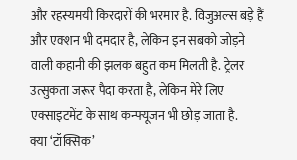और रहस्यमयी किरदारों की भरमार है. विजुअल्स बड़े हैं और एक्शन भी दमदार है, लेकिन इन सबको जोड़ने वाली कहानी की झलक बहुत कम मिलती है. ट्रेलर उत्सुकता जरूर पैदा करता है, लेकिन मेरे लिए एक्साइटमेंट के साथ कन्फ्यूजन भी छोड़ जाता है.
क्या ‘टॉक्सिक’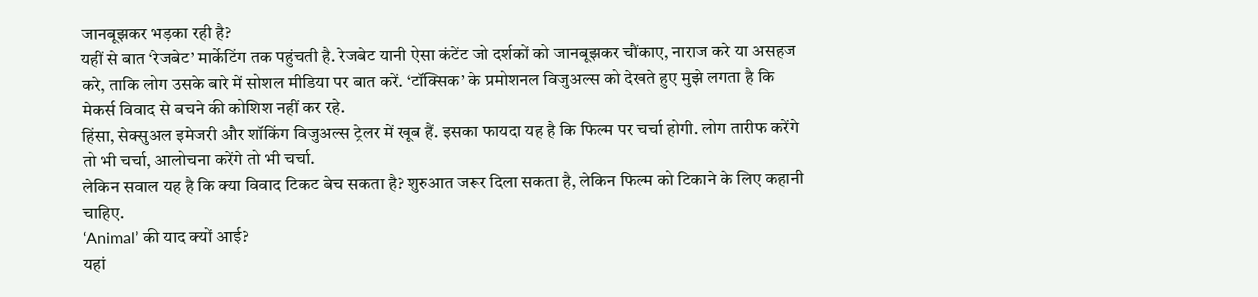जानबूझकर भड़का रही है?
यहीं से बात ‘रेजबेट’ मार्केटिंग तक पहुंचती है. रेजबेट यानी ऐसा कंटेंट जो दर्शकों को जानबूझकर चौंकाए, नाराज करे या असहज करे, ताकि लोग उसके बारे में सोशल मीडिया पर बात करें. ‘टॉक्सिक’ के प्रमोशनल विजुअल्स को देखते हुए मुझे लगता है कि मेकर्स विवाद से बचने की कोशिश नहीं कर रहे.
हिंसा, सेक्सुअल इमेजरी और शॉकिंग विजुअल्स ट्रेलर में खूब हैं. इसका फायदा यह है कि फिल्म पर चर्चा होगी. लोग तारीफ करेंगे तो भी चर्चा, आलोचना करेंगे तो भी चर्चा.
लेकिन सवाल यह है कि क्या विवाद टिकट बेच सकता है? शुरुआत जरूर दिला सकता है, लेकिन फिल्म को टिकाने के लिए कहानी चाहिए.
‘Animal’ की याद क्यों आई?
यहां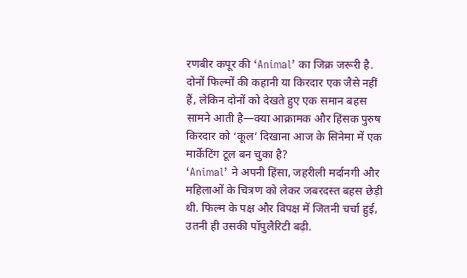रणबीर कपूर की ‘Animal’ का जिक्र जरूरी है. दोनों फिल्मों की कहानी या किरदार एक जैसे नहीं हैं, लेकिन दोनों को देखते हुए एक समान बहस सामने आती है—क्या आक्रामक और हिंसक पुरुष किरदार को ‘कूल’ दिखाना आज के सिनेमा में एक मार्केटिंग टूल बन चुका है?
‘Animal’ ने अपनी हिंसा, जहरीली मर्दानगी और महिलाओं के चित्रण को लेकर जबरदस्त बहस छेड़ी थी. फिल्म के पक्ष और विपक्ष में जितनी चर्चा हुई, उतनी ही उसकी पॉपुलैरिटी बढ़ी.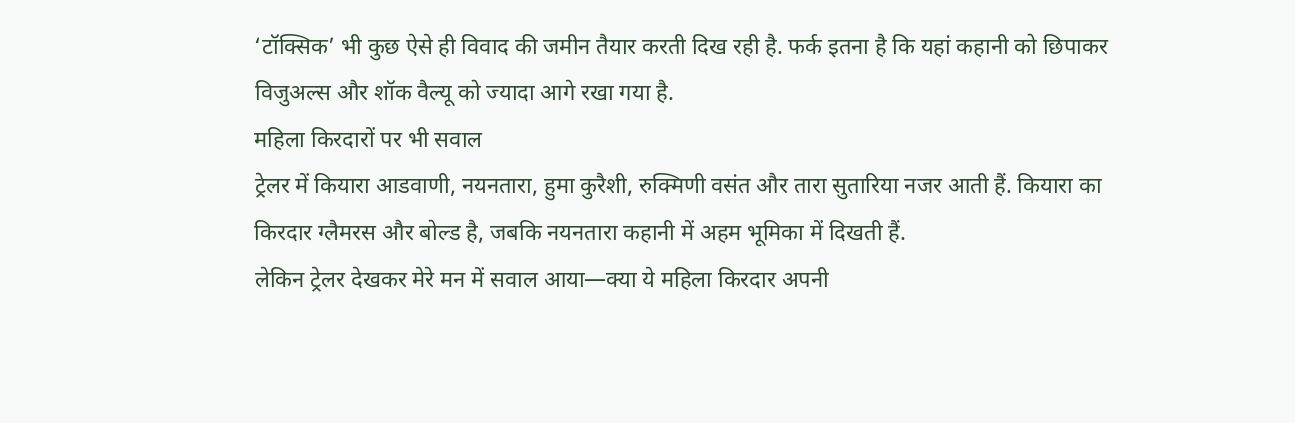‘टॉक्सिक’ भी कुछ ऐसे ही विवाद की जमीन तैयार करती दिख रही है. फर्क इतना है कि यहां कहानी को छिपाकर विजुअल्स और शॉक वैल्यू को ज्यादा आगे रखा गया है.
महिला किरदारों पर भी सवाल
ट्रेलर में कियारा आडवाणी, नयनतारा, हुमा कुरैशी, रुक्मिणी वसंत और तारा सुतारिया नजर आती हैं. कियारा का किरदार ग्लैमरस और बोल्ड है, जबकि नयनतारा कहानी में अहम भूमिका में दिखती हैं.
लेकिन ट्रेलर देखकर मेरे मन में सवाल आया—क्या ये महिला किरदार अपनी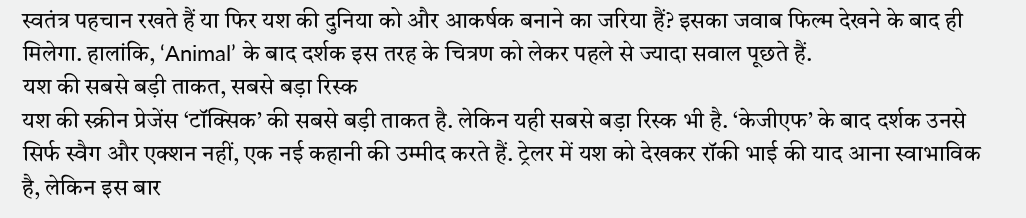स्वतंत्र पहचान रखते हैं या फिर यश की दुनिया को और आकर्षक बनाने का जरिया हैं? इसका जवाब फिल्म देखने के बाद ही मिलेगा. हालांकि, ‘Animal’ के बाद दर्शक इस तरह के चित्रण को लेकर पहले से ज्यादा सवाल पूछते हैं.
यश की सबसे बड़ी ताकत, सबसे बड़ा रिस्क
यश की स्क्रीन प्रेजेंस ‘टॉक्सिक’ की सबसे बड़ी ताकत है. लेकिन यही सबसे बड़ा रिस्क भी है. ‘केजीएफ’ के बाद दर्शक उनसे सिर्फ स्वैग और एक्शन नहीं, एक नई कहानी की उम्मीद करते हैं. ट्रेलर में यश को देखकर रॉकी भाई की याद आना स्वाभाविक है, लेकिन इस बार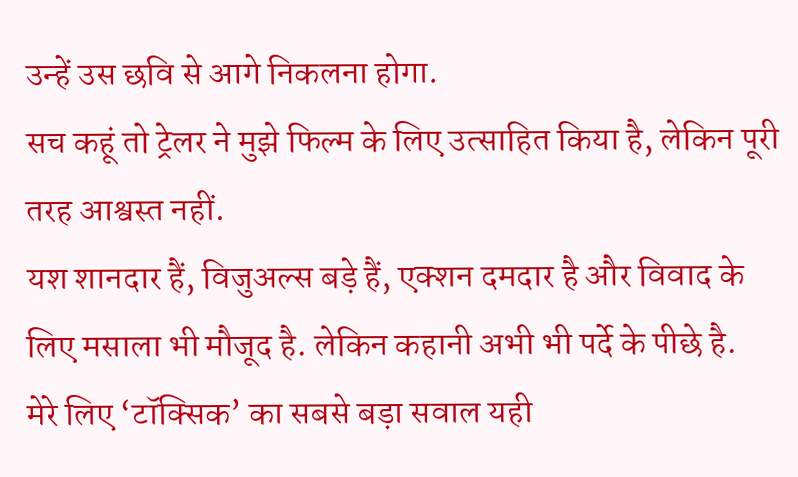उन्हें उस छवि से आगे निकलना होगा.
सच कहूं तो ट्रेलर ने मुझे फिल्म के लिए उत्साहित किया है, लेकिन पूरी तरह आश्वस्त नहीं.
यश शानदार हैं, विजुअल्स बड़े हैं, एक्शन दमदार है और विवाद के लिए मसाला भी मौजूद है. लेकिन कहानी अभी भी पर्दे के पीछे है.
मेरे लिए ‘टॉक्सिक’ का सबसे बड़ा सवाल यही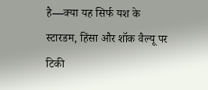है—क्या यह सिर्फ यश के स्टारडम, हिंसा और शॉक वैल्यू पर टिकी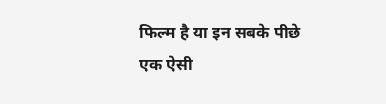फिल्म है या इन सबके पीछे एक ऐसी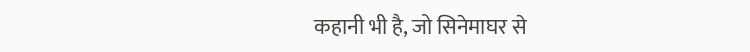कहानी भी है, जो सिनेमाघर से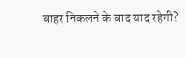बाहर निकलने के बाद याद रहेगी?